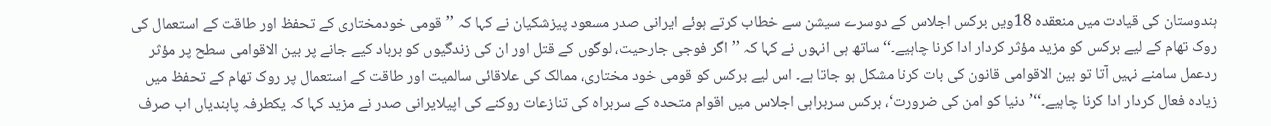ہندوستان کی قیادت میں منعقدہ 18ویں برکس اجلاس کے دوسرے سیشن سے خطاب کرتے ہوئے ایرانی صدر مسعود پیزشکیان نے کہا کہ ’’قومی خودمختاری کے تحفظ اور طاقت کے استعمال کی روک تھام کے لیے برکس کو مزید مؤثر کردار ادا کرنا چاہیے۔‘‘ ساتھ ہی انہوں نے کہا کہ ’’اگر فوجی جارحیت، لوگوں کے قتل اور ان کی زندگیوں کو برباد کیے جانے پر بین الاقوامی سطح پر مؤثر ردعمل سامنے نہیں آتا تو بین الاقوامی قانون کی بات کرنا مشکل ہو جاتا ہے۔ اس لیے برکس کو قومی خود مختاری، ممالک کی علاقائی سالمیت اور طاقت کے استعمال پر روک تھام کے تحفظ میں زیادہ فعال کردار ادا کرنا چاہیے۔‘‘’دنیا کو امن کی ضرورت‘، برکس سربراہی اجلاس میں اقوام متحدہ کے سربراہ کی تنازعات روکنے کی اپیلایرانی صدر نے مزید کہا کہ یکطرفہ پابندیاں اب صرف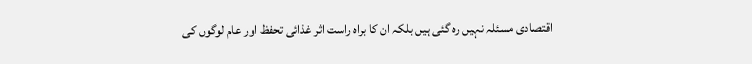اقتصادی مسئلہ نہیں رہ گئی ہیں بلکہ ان کا براہ راست اثر غذائی تحفظ اور عام لوگوں کی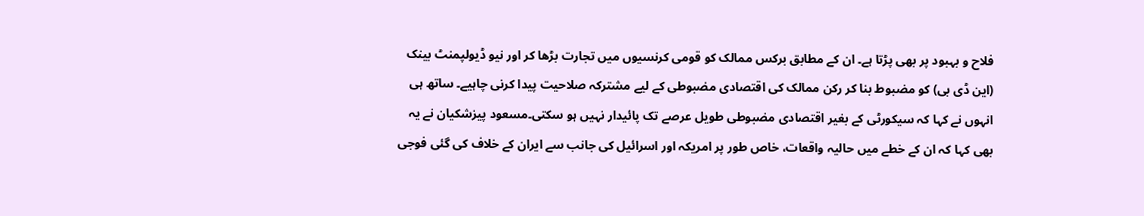فلاح و بہبود پر بھی پڑتا ہے۔ ان کے مطابق برکس ممالک کو قومی کرنسیوں میں تجارت بڑھا کر اور نیو ڈیولپمنٹ بینک (این ڈی بی) کو مضبوط بنا کر رکن ممالک کی اقتصادی مضبوطی کے لیے مشترکہ صلاحیت پیدا کرنی چاہیے۔ ساتھ ہی انہوں نے کہا کہ سیکورٹی کے بغیر اقتصادی مضبوطی طویل عرصے تک پائیدار نہیں ہو سکتی۔مسعود پیزشکیان نے یہ بھی کہا کہ ان کے خطے میں حالیہ واقعات، خاص طور پر امریکہ اور اسرائیل کی جانب سے ایران کے خلاف کی گئی فوجی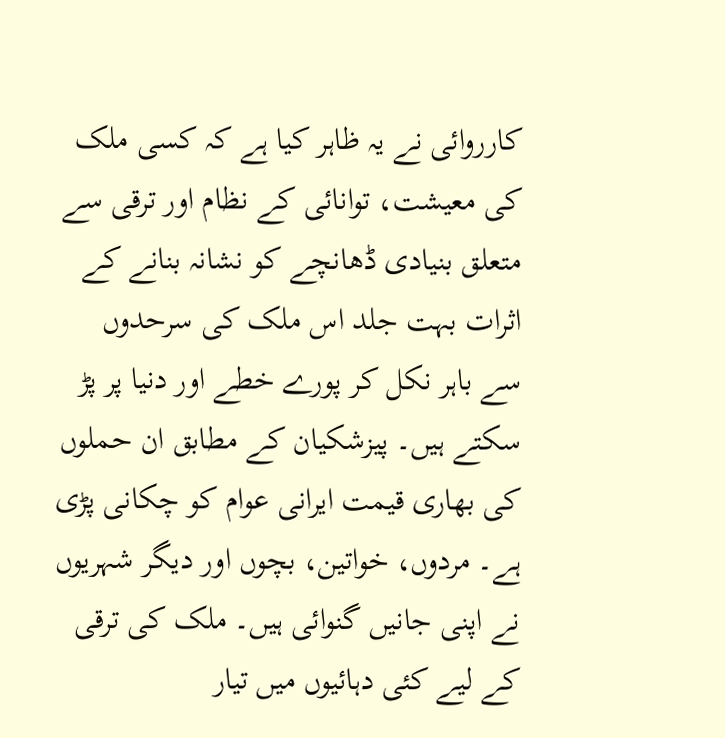کارروائی نے یہ ظاہر کیا ہے کہ کسی ملک کی معیشت، توانائی کے نظام اور ترقی سے متعلق بنیادی ڈھانچے کو نشانہ بنانے کے اثرات بہت جلد اس ملک کی سرحدوں سے باہر نکل کر پورے خطے اور دنیا پر پڑ سکتے ہیں۔ پیزشکیان کے مطابق ان حملوں کی بھاری قیمت ایرانی عوام کو چکانی پڑی ہے۔ مردوں، خواتین، بچوں اور دیگر شہریوں نے اپنی جانیں گنوائی ہیں۔ ملک کی ترقی کے لیے کئی دہائیوں میں تیار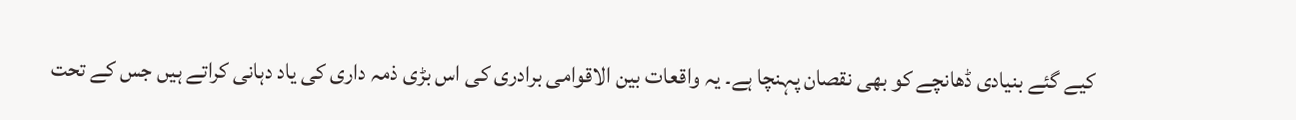کیے گئے بنیادی ڈھانچے کو بھی نقصان پہنچا ہے۔ یہ واقعات بین الاقوامی برادری کی اس بڑی ذمہ داری کی یاد دہانی کراتے ہیں جس کے تحت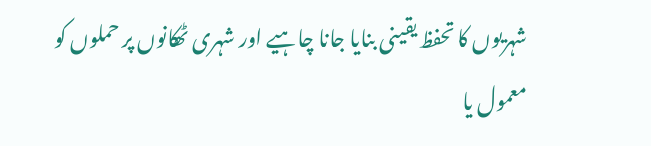شہریوں کا تحفظ یقینی بنایا جانا چاہیے اور شہری ٹھکانوں پر حملوں کو معمول یا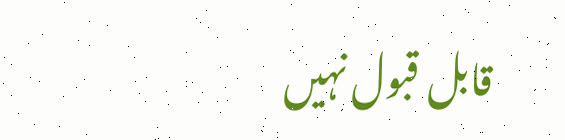قابل قبول نہیں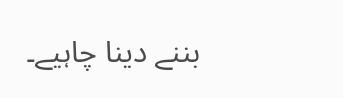بننے دینا چاہیے۔